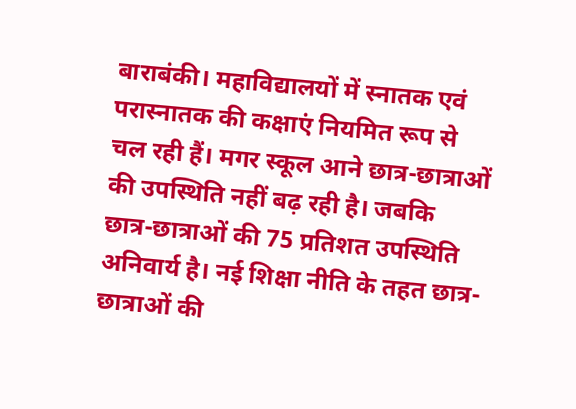बाराबंकी। महाविद्यालयों में स्नातक एवं परास्नातक की कक्षाएं नियमित रूप से चल रही हैं। मगर स्कूल आने छात्र-छात्राओं की उपस्थिति नहीं बढ़ रही है। जबकि छात्र-छात्राओं की 75 प्रतिशत उपस्थिति अनिवार्य है। नई शिक्षा नीति के तहत छात्र-छात्राओं की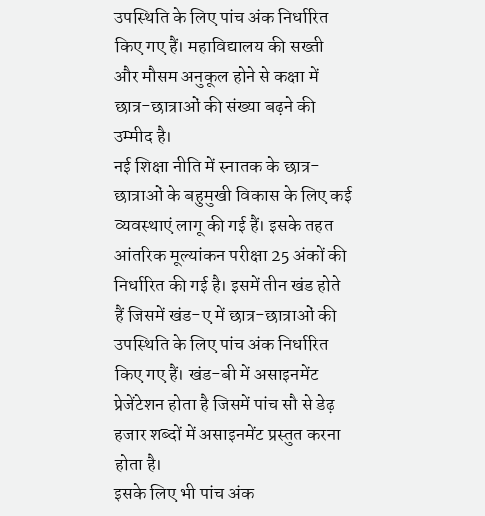उपस्थिति के लिए पांच अंक निर्धारित किए गए हैं। महाविद्यालय की सख्ती और मौसम अनुकूल होने से कक्षा में छात्र-छात्राओं की संख्या बढ़ने की उम्मीद है।
नई शिक्षा नीति में स्नातक के छात्र-छात्राओं के बहुमुखी विकास के लिए कई व्यवस्थाएं लागू की गई हैं। इसके तहत आंतरिक मूल्यांकन परीक्षा 25 अंकों की निर्धारित की गई है। इसमें तीन खंड होते हैं जिसमें खंड-ए में छात्र-छात्राओं की उपस्थिति के लिए पांच अंक निर्धारित किए गए हैं। खंड-बी में असाइनमेंट प्रेजेंटेशन होता है जिसमें पांच सौ से डेढ़ हजार शब्दों में असाइनमेंट प्रस्तुत करना होता है।
इसके लिए भी पांच अंक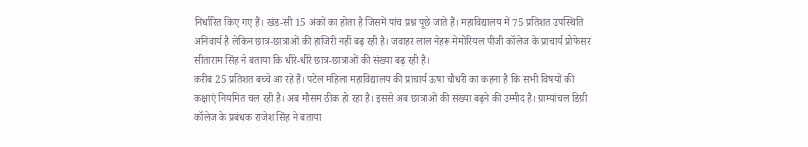निर्धारित किए गए हैं। खंड-सी 15 अंकों का होता है जिसमें पांच प्रश्न पूछे जाते हैं। महाविद्यालय में 75 प्रतिशत उपस्थिति अनिवार्य है लेकिन छात्र-छात्राओं की हाजिरी नहीं बढ़ रही है। जवाहर लाल नेहरू मेमोरियल पीजी कॉलेज के प्राचार्य प्रोफेसर सीताराम सिंह ने बताया कि धीरे-धीरे छात्र-छात्राओं की संख्या बढ़ रही है।
करीब 25 प्रतिशत बच्चे आ रहे हैं। पटेल महिला महाविद्यालय की प्राचार्य ऊषा चौधरी का कहना है कि सभी विषयों की कक्षाएं नियमित चल रही है। अब मौसम ठीक हो रहा है। इससे अब छात्राओं की संख्या बढ़ने की उम्मीद है। ग्राम्यांचल डिग्री कॉलेज के प्रबंधक राजेश सिंह ने बताया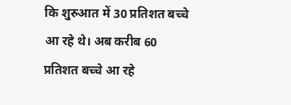कि शुरुआत में 30 प्रतिशत बच्चे आ रहे थे। अब करीब 60 प्रतिशत बच्चे आ रहे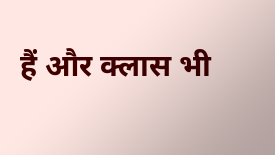हैं और क्लास भी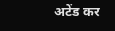अटेंड कर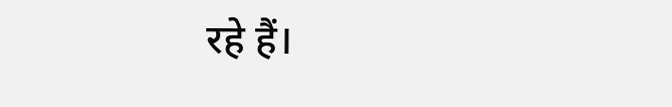रहे हैं।